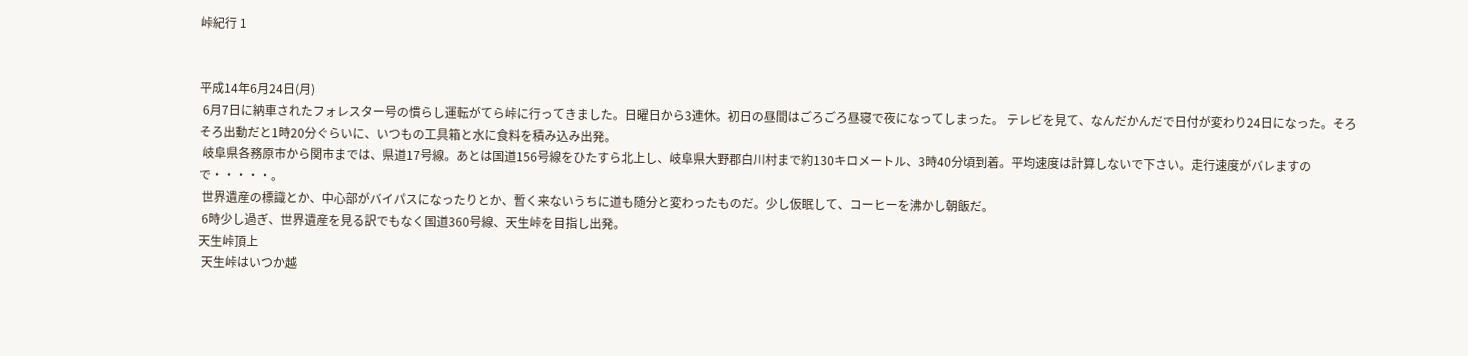峠紀行 1


平成14年6月24日(月)
 6月7日に納車されたフォレスター号の慣らし運転がてら峠に行ってきました。日曜日から3連休。初日の昼間はごろごろ昼寝で夜になってしまった。 テレビを見て、なんだかんだで日付が変わり24日になった。そろそろ出動だと1時20分ぐらいに、いつもの工具箱と水に食料を積み込み出発。
 岐阜県各務原市から関市までは、県道17号線。あとは国道156号線をひたすら北上し、岐阜県大野郡白川村まで約130キロメートル、3時40分頃到着。平均速度は計算しないで下さい。走行速度がバレますので・・・・・。
 世界遺産の標識とか、中心部がバイパスになったりとか、暫く来ないうちに道も随分と変わったものだ。少し仮眠して、コーヒーを沸かし朝飯だ。
 6時少し過ぎ、世界遺産を見る訳でもなく国道360号線、天生峠を目指し出発。
天生峠頂上
 天生峠はいつか越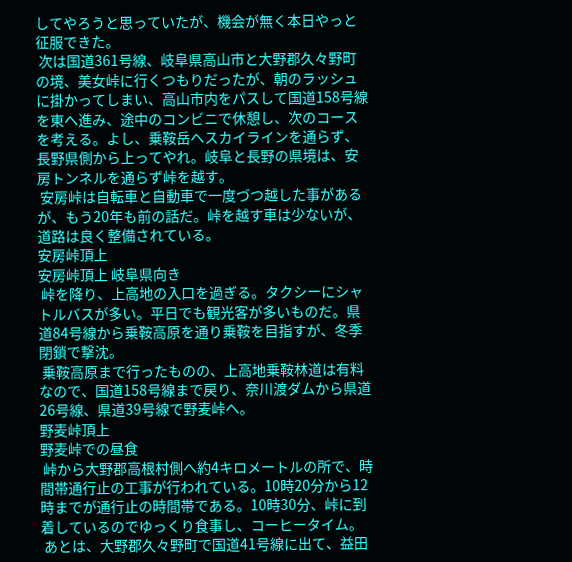してやろうと思っていたが、機会が無く本日やっと征服できた。
 次は国道361号線、岐阜県高山市と大野郡久々野町の境、美女峠に行くつもりだったが、朝のラッシュに掛かってしまい、高山市内をパスして国道158号線を東へ進み、途中のコンビニで休憩し、次のコースを考える。よし、乗鞍岳へスカイラインを通らず、長野県側から上ってやれ。岐阜と長野の県境は、安房トンネルを通らず峠を越す。
 安房峠は自転車と自動車で一度づつ越した事があるが、もう20年も前の話だ。峠を越す車は少ないが、道路は良く整備されている。
安房峠頂上
安房峠頂上 岐阜県向き
 峠を降り、上高地の入口を過ぎる。タクシーにシャトルバスが多い。平日でも観光客が多いものだ。県道84号線から乗鞍高原を通り乗鞍を目指すが、冬季閉鎖で撃沈。
 乗鞍高原まで行ったものの、上高地乗鞍林道は有料なので、国道158号線まで戻り、奈川渡ダムから県道26号線、県道39号線で野麦峠へ。
野麦峠頂上
野麦峠での昼食
 峠から大野郡高根村側へ約4キロメートルの所で、時間帯通行止の工事が行われている。10時20分から12時までが通行止の時間帯である。10時30分、峠に到着しているのでゆっくり食事し、コーヒータイム。
 あとは、大野郡久々野町で国道41号線に出て、益田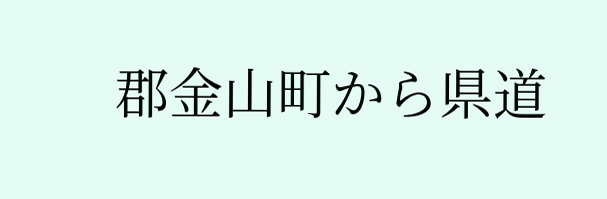郡金山町から県道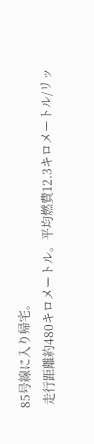85号線に入り帰宅。
 走行距離約480キロメートル。平均燃費12.3キロメートル/リッ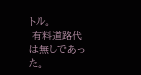トル。
 有料道路代は無しであった。